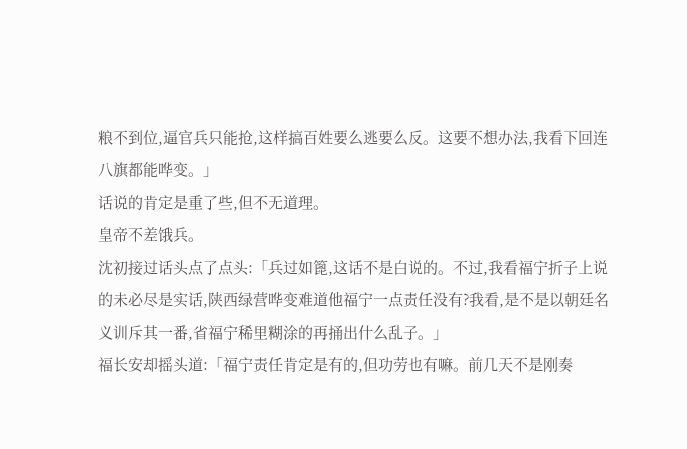粮不到位,逼官兵只能抢,这样搞百姓要么逃要么反。这要不想办法,我看下回连八旗都能哗变。」
话说的肯定是重了些,但不无道理。
皇帝不差饿兵。
沈初接过话头点了点头:「兵过如篦,这话不是白说的。不过,我看福宁折子上说的未必尽是实话,陕西绿营哗变难道他福宁一点责任没有?我看,是不是以朝廷名义训斥其一番,省福宁稀里糊涂的再捅出什么乱子。」
福长安却摇头道:「福宁责任肯定是有的,但功劳也有嘛。前几天不是刚奏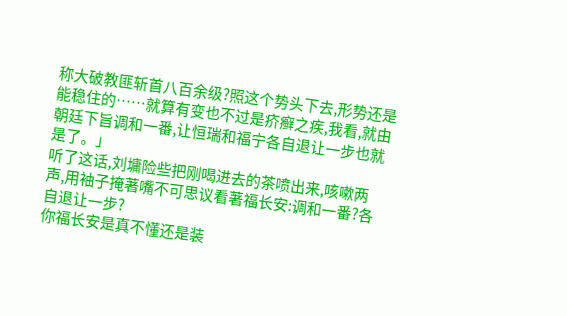称大破教匪斩首八百余级?照这个势头下去,形势还是能稳住的……就算有变也不过是疥癣之疾,我看,就由朝廷下旨调和一番,让恒瑞和福宁各自退让一步也就是了。」
听了这话,刘墉险些把刚喝进去的茶喷出来,咳嗽两声,用袖子掩著嘴不可思议看著福长安:调和一番?各自退让一步?
你福长安是真不懂还是装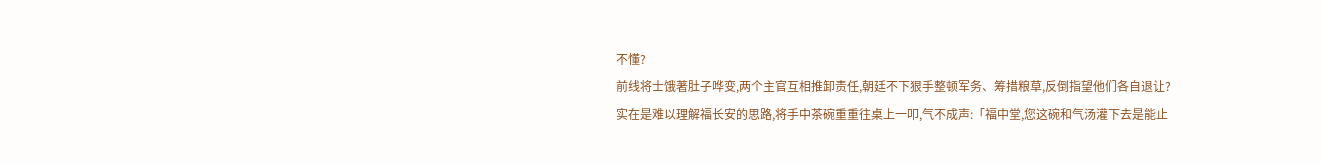不懂?
前线将士饿著肚子哗变,两个主官互相推卸责任,朝廷不下狠手整顿军务、筹措粮草,反倒指望他们各自退让?
实在是难以理解福长安的思路,将手中茶碗重重往桌上一叩,气不成声:「福中堂,您这碗和气汤灌下去是能止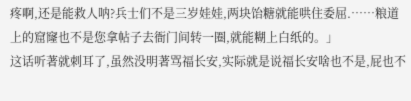疼啊,还是能救人呐?兵士们不是三岁娃娃,两块饴糖就能哄住委屈.……粮道上的窟窿也不是您拿帖子去衙门间转一圈,就能糊上白纸的。」
这话听著就刺耳了,虽然没明著骂福长安,实际就是说福长安啥也不是,屁也不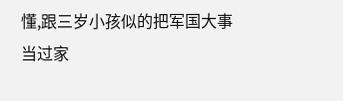懂,跟三岁小孩似的把军国大事当过家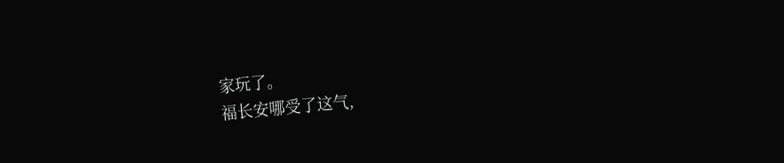家玩了。
福长安哪受了这气,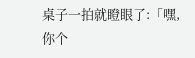桌子一拍就瞪眼了:「嘿,你个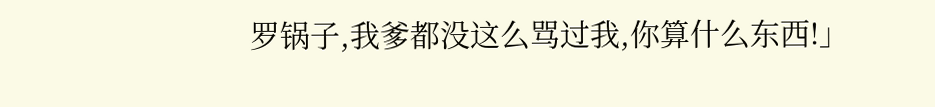罗锅子,我爹都没这么骂过我,你算什么东西!」